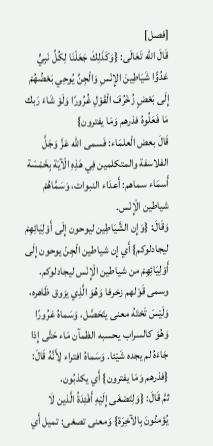[فصل]
قَالَ الله تَعَالَى: {وَكَذَلِكَ جَعَلْنَا لِكُلِّ نَبِيٍّ عَدُوًّا شَيَاطِينَ الإِنْسِ وَالْجِنِّ يُوحِي بَعْضُهُمْ إِلَى بَعْضٍ زُخْرُفَ الْقَوْلِ غُرُورًا وَلَوْ شَاءَ رَبك مَا فَعَلُوهُ فذرهم وَمَا يفترون}
قَالَ بعض الْعلمَاء: فَسمى الله عَزَّ وَجَلَّ الفلاسفة والمتكلمين فِي هَذِهِ الْآيَة بِخَمْسَة أَسمَاء سماهم: أَعدَاء النبوات، وَسَمَّاهُمْ شياطين الْإِنْس.
وَقَالَ: {وَإِن الشَّيَاطِين ليوحون إِلَى أَوْلِيَائِهِمْ ليجادلوكم} أَي إِن شياطين الْجِنّ يوحون إِلَى أَوْلِيَائِهِمْ من شياطين الْإِنْس ليجادلوكم.
وسمى قَوْلهم زخرفا وَهُوَ الَّذِي يزوق ظَاهره، وَلَيْسَ تَحْتَهُ معنى يتَحَصَّل، وَسَماهُ غرُورًا وَهُوَ كالسراب يحسبه الظمآن مَاء حَتَّى إِذا جَاءَهُ لم يجده شَيْئا. وَسَماهُ افتراء لِأَنَّهُ قَالَ: {فذرهم وَمَا يفترون} أَي يكذبُون.
ثمَّ قَالَ: {وَلِتَصْغَى إِلَيْهِ أَفْئِدَةُ الَّذين لَا يُؤمنُونَ بِالآخِرَة} وَمعنى تصغى: تميل أَي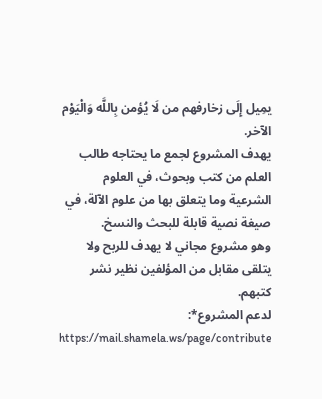يمِيل إِلَى زخارفهم من لَا يُؤمن بِاللَّه وَالْيَوْم الآخر.
يهدف المشروع لجمع ما يحتاجه طالب العلم من كتب وبحوث، في العلوم الشرعية وما يتعلق بها من علوم الآلة، في صيغة نصية قابلة للبحث والنسخ.
وهو مشروع مجاني لا يهدف للربح ولا يتلقى مقابل من المؤلفين نظير نشر كتبهم.
لدعم المشروع*: https://mail.shamela.ws/page/contribute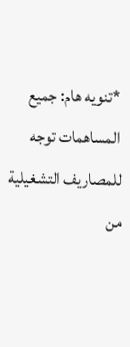*تنويه هام: جميع المساهمات توجه للمصاريف التشغيلية من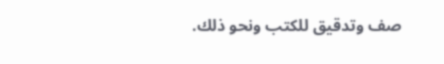صف وتدقيق للكتب ونحو ذلك.